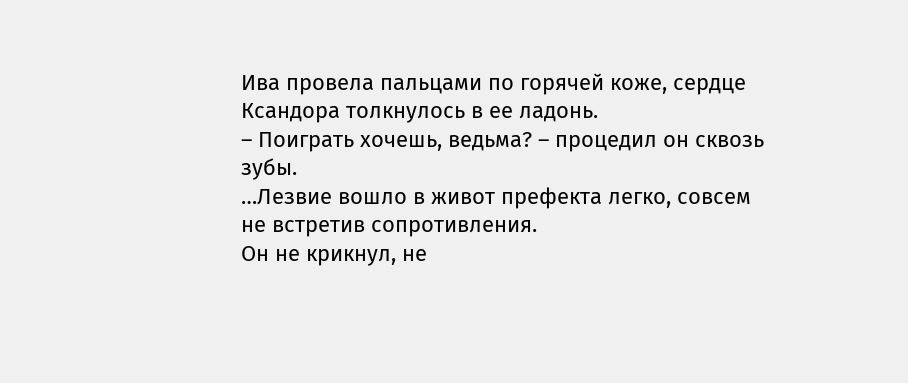Ива провела пальцами по горячей коже, сердце Ксандора толкнулось в ее ладонь.
– Поиграть хочешь, ведьма? – процедил он сквозь зубы.
…Лезвие вошло в живот префекта легко, совсем не встретив сопротивления.
Он не крикнул, не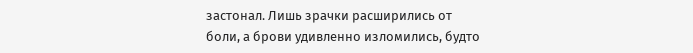застонал. Лишь зрачки расширились от боли, а брови удивленно изломились, будто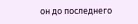он до последнего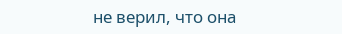не верил, что она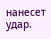нанесет удар.